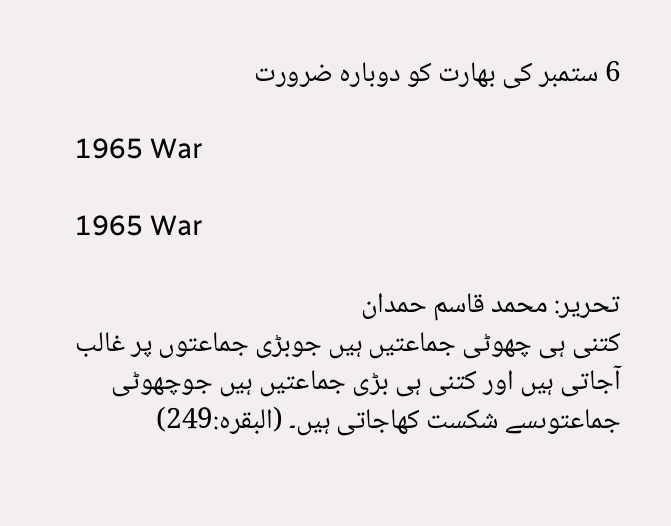6 ستمبر کی بھارت کو دوبارہ ضرورت

1965 War

1965 War

تحریر: محمد قاسم حمدان
کتنی ہی چھوٹی جماعتیں ہیں جوبڑی جماعتوں پر غالب آجاتی ہیں اور کتنی ہی بڑی جماعتیں ہیں جوچھوٹی جماعتوںسے شکست کھاجاتی ہیں۔ (البقرہ:249)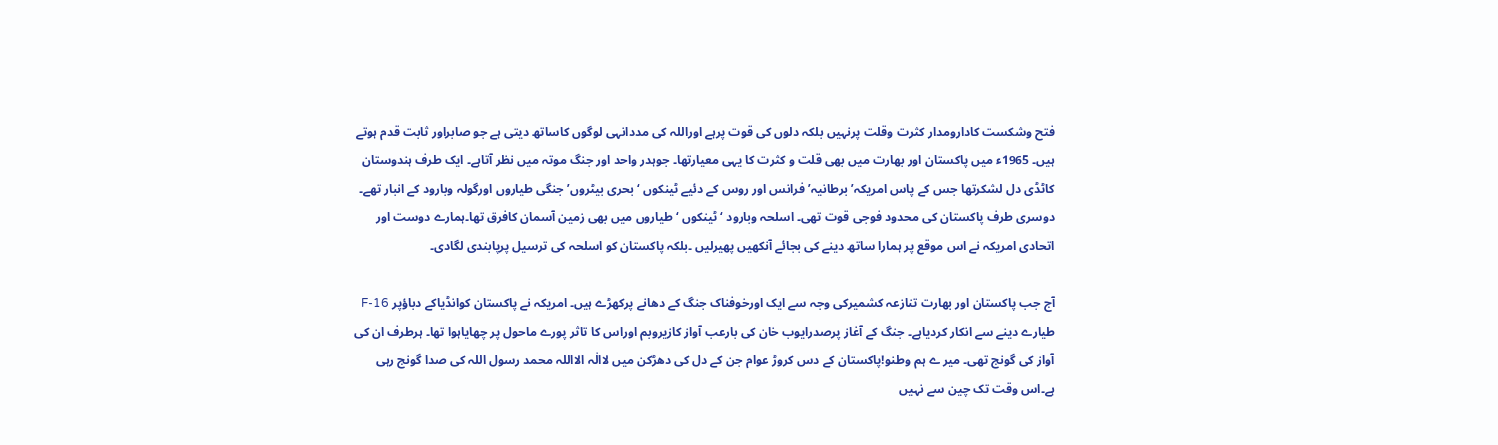فتح وشکست کادارومدار کثرت وقلت پرنہیں بلکہ دلوں کی قوت پرہے اوراللہ کی مددانہی لوگوں کاساتھ دیتی ہے جو صابراور ثابت قدم ہوتے ہیں۔ 1965ء میں پاکستان اور بھارت میں بھی قلت و کثرت کا یہی معیارتھا۔ جوہدر واحد اور جنگ موتہ میں نظر آتاہے۔ ایک طرف ہندوستان کاٹڈی دل لشکرتھا جس کے پاس امریکہ’برطانیہ’فرانس اور روس کے دئیے ٹینکوں ‘ بحری بیٹروں’ جنگی طیاروں اورگولہ وبارود کے انبار تھے۔ دوسری طرف پاکستان کی محدود فوجی قوت تھی۔ اسلحہ وبارود ‘ ٹینکوں ‘طیاروں میں بھی زمین آسمان کافرق تھا۔ہمارے دوست اور اتحادی امریکہ نے اس موقع پر ہمارا ساتھ دینے کی بجائے آنکھیں پھیرلیں ۔بلکہ پاکستان کو اسلحہ کی ترسیل پرپابندی لگادی۔

آج جب پاکستان اور بھارت تنازعہ کشمیرکی وجہ سے ایک اورخوفناک جنگ کے دھانے پرکھڑے ہیں۔ امریکہ نے پاکستان کوانڈیاکے دباؤپر F-16 طیارے دینے سے انکار کردیاہے۔ جنگ کے آغاز پرصدرایوب خان کی بارعب آواز کازیروبم اوراس کا تاثر پورے ماحول پر چھایاہوا تھا۔ ہرطرف ان کی آواز کی گونج تھی۔ میر ے ہم وطنو!پاکستان کے دس کروڑ عوام جن کے دل کی دھڑکن میں لاالٰہ الااللہ محمد رسول اللہ کی صدا گونج رہی ہے۔اس وقت تک چین سے نہیں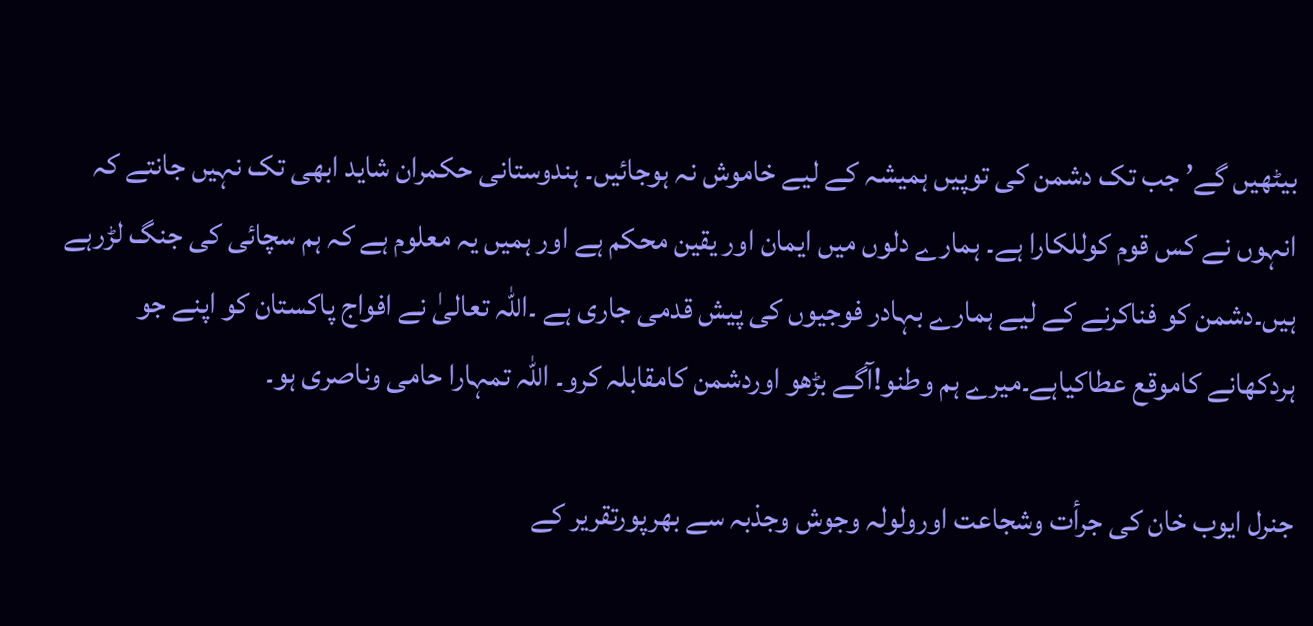بیٹھیں گے’ جب تک دشمن کی توپیں ہمیشہ کے لیے خاموش نہ ہوجائیں۔ ہندوستانی حکمران شاید ابھی تک نہیں جانتے کہ انہوں نے کس قوم کوللکارا ہے۔ ہمارے دلوں میں ایمان اور یقین محکم ہے اور ہمیں یہ معلوم ہے کہ ہم سچائی کی جنگ لڑرہے ہیں۔دشمن کو فناکرنے کے لیے ہمارے بہادر فوجیوں کی پیش قدمی جاری ہے ۔اللہ تعالیٰ نے افواج پاکستان کو اپنے جو ہردکھانے کاموقع عطاکیاہے۔میرے ہم وطنو!آگے بڑھو اوردشمن کامقابلہ کرو۔ اللہ تمہارا حامی وناصری ہو۔

جنرل ایوب خان کی جرأت وشجاعت اورولولہ وجوش وجذبہ سے بھرپورتقریر کے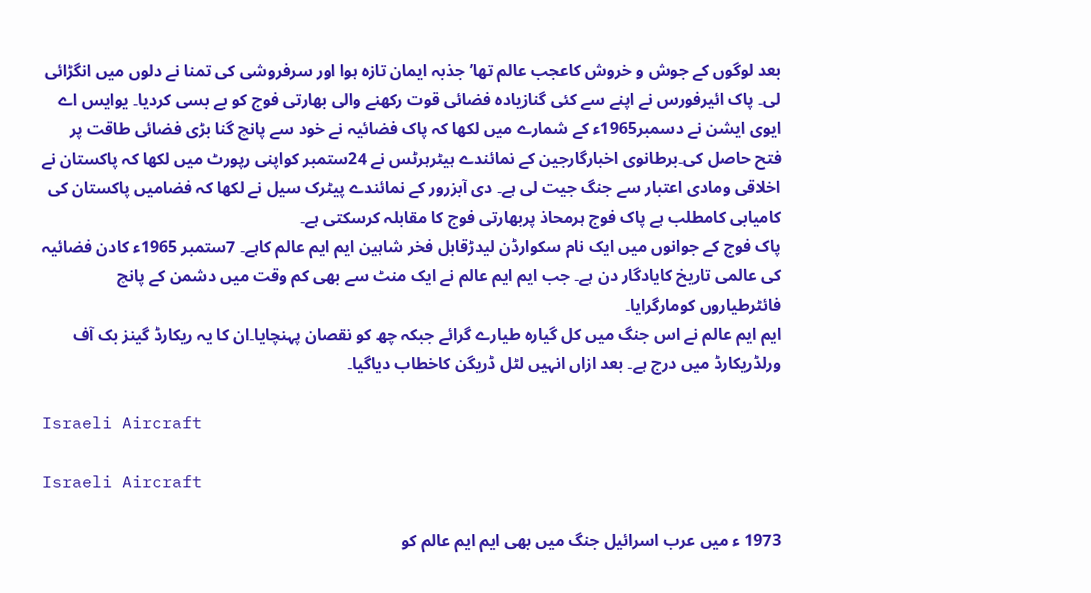بعد لوگوں کے جوش و خروش کاعجب عالم تھا’جذبہ ایمان تازہ ہوا اور سرفروشی کی تمنا نے دلوں میں انگڑائی لی۔ پاک ائیرفورس نے اپنے سے کئی گنازیادہ فضائی قوت رکھنے والی بھارتی فوج کو بے بسی کردیا۔ یوایس اے ایوی ایشن نے دسمبر1965ء کے شمارے میں لکھا کہ پاک فضائیہ نے خود سے پانچ گنا بڑی فضائی طاقت پر فتح حاصل کی۔برطانوی اخبارگارجین کے نمائندے ہیٹرہرٹس نے 24ستمبر کواپنی رپورٹ میں لکھا کہ پاکستان نے اخلاقی ومادی اعتبار سے جنگ جیت لی ہے۔ دی آبزرور کے نمائندے پیٹرک سیل نے لکھا کہ فضامیں پاکستان کی کامیابی کامطلب ہے پاک فوج ہرمحاذ پربھارتی فوج کا مقابلہ کرسکتی ہے۔
پاک فوج کے جوانوں میں ایک نام سکوارڈن لیدڑقابل فخر شاہین ایم ایم عالم کاہے۔ 7ستمبر 1965ء کادن فضائیہ کی عالمی تاریخ کایادگار دن ہے۔ جب ایم ایم عالم نے ایک منٹ سے بھی کم وقت میں دشمن کے پانچ فائٹرطیاروں کومارگرایا۔
ایم ایم عالم نے اس جنگ میں کل گیارہ طیارے گرائے جبکہ چھ کو نقصان پہنچایا۔ان کا یہ ریکارڈ گینز بک آف ورلڈریکارڈ میں درج ہے۔ بعد ازاں انہیں لٹل ڈریگن کاخطاب دیاگیا۔

Israeli Aircraft

Israeli Aircraft

1973 ء میں عرب اسرائیل جنگ میں بھی ایم ایم عالم کو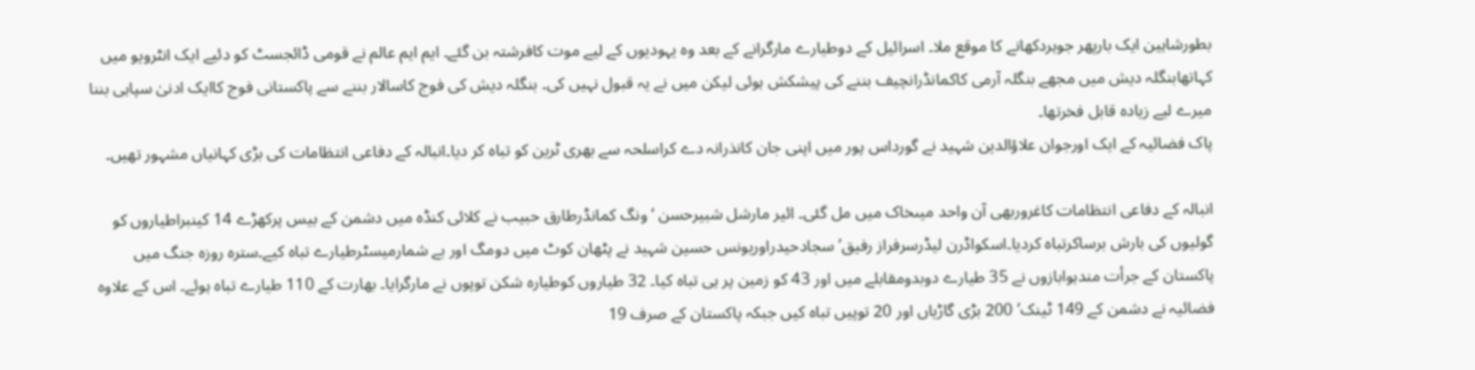بطورشاہین ایک بارپھر جوہردکھانے کا موقع ملا۔ اسرائیل کے دوطیارے مارگرانے کے بعد وہ یہودیوں کے لیے موت کافرشتہ بن گئے۔ ایم ایم عالم نے قومی ڈائجسٹ کو دئیے ایک انٹرویو میں کہاتھابنگلہ دیش میں مجھے بنگلہ آرمی کاکمانڈرانچیف بننے کی پیشکش ہوئی لیکن میں نے یہ قبول نہیں کی۔ بنگلہ دیش کی فوج کاسالار بننے سے پاکستانی فوج کاایک ادنیٰ سپاہی بننا میرے لیے زیادہ قابل فخرتھا۔
پاک فضائیہ کے ایک اورجوان علاؤالدین شہید نے گورداس پور میں اپنی جان کانذرانہ دے کراسلحہ سے بھری ٹرین کو تباہ کر دیا۔انبالہ کے دفاعی انتظامات کی بڑی کہانیاں مشہور تھیں۔

انبالہ کے دفاعی انتظامات کاغروربھی آن واحد میںخاک میں مل گئی۔ ائیر مارشل شبیرحسن ‘ونگ کمانڈرطارق حبیب نے کلائی کنڈہ میں دشمن کے بیس پرکھڑے 14 کینبراطیاروں کو گولیوں کی بارش برساکرتباہ کردیا۔اسکواڈرن لیڈرسرفراز رفیق’ سجادحیدراوریونس حسین شہید نے پٹھان کوٹ میں دومگ اور بے شمارمیسٹرطیارے تباہ کیے۔سترہ روزہ جنگ میں پاکستان کے جرأت مندہوابازوں نے 35 طیارے دوبدومقابلے میں اور 43 کو زمین پر ہی تباہ کیا۔ 32 طیاروں کوطیارہ شکن توپوں نے مارگرایا۔ بھارت کے 110 طیارے تباہ ہوئے۔ اس کے علاوہ فضائیہ نے دشمن کے 149 ٹینک’ 200 بڑی گاڑیاں اور 20 توپیں تباہ کیں جبکہ پاکستان کے صرف 19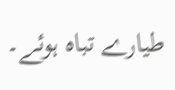طیارے تباہ ہوئے۔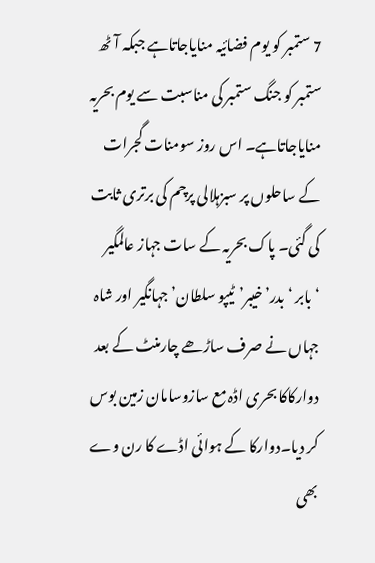7 ستمبر کو یوم فضائیہ منایاجاتاہے جبکہ آٹھ ستمبر کو جنگ ستمبر کی مناسبت سے یوم بحریہ منایاجاتاہے۔ اس روز سومنات گجرات کے ساحلوں پر سبزہلالی پرچم کی برتری ثابت کی گئی۔ پاک بحریہ کے سات جہاز عالمگیر ‘بابر ‘بدر’خیبر’ٹیپو سلطان’ جہانگیر اور شاہ جہاں نے صرف ساڑھے چارمنٹ کے بعد دوارکاکا بحری اڈہ مع سازوسامان زمین بوس کر دیا۔دوارکا کے ہوائی اڈے کا رن وے بھی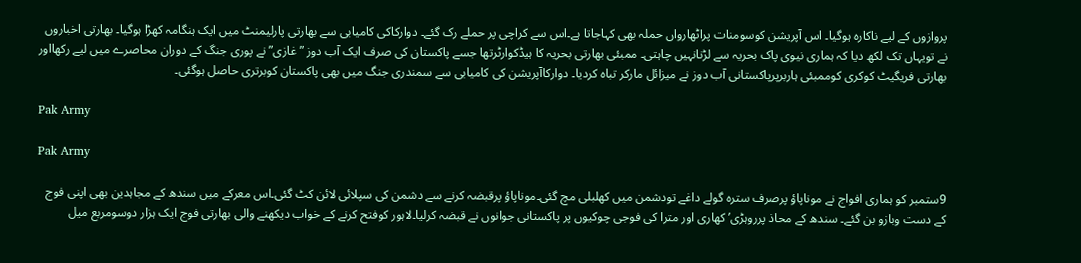پروازوں کے لیے ناکارہ ہوگیا۔ اس آپریشن کوسومنات پراٹھارواں حملہ بھی کہاجاتا ہے۔اس سے کراچی پر حملے رک گئے۔ دوارکاکی کامیابی سے بھارتی پارلیمنٹ میں ایک ہنگامہ کھڑا ہوگیا۔ بھارتی اخباروں نے تویہاں تک لکھ دیا کہ ہماری نیوی پاک بحریہ سے لڑنانہیں چاہتی۔ ممبئی بھارتی بحریہ کا ہیڈکوارٹرتھا جسے پاکستان کی صرف ایک آب دوز ”غازی” نے پوری جنگ کے دوران محاصرے میں لیے رکھااور بھارتی فریگیٹ کوکری کوممبئی ہاربرپرپاکستانی آب دوز نے میزائل مارکر تباہ کردیا۔ دوارکاآپریشن کی کامیابی سے سمندری جنگ میں بھی پاکستان کوبرتری حاصل ہوگئی۔

Pak Army

Pak Army

9ستمبر کو ہماری افواج نے موناپاؤ پرصرف سترہ گولے داغے تودشمن میں کھلبلی مچ گئی۔موناپاؤ پرقبضہ کرنے سے دشمن کی سپلائی لائن کٹ گئی۔اس معرکے میں سندھ کے مجاہدین بھی اپنی فوج کے دست وبازو بن گئے۔ سندھ کے محاذ پرروہڑی’کھاری اور مترا کی فوجی چوکیوں پر پاکستانی جوانوں نے قبضہ کرلیا۔لاہور کوفتح کرنے کے خواب دیکھنے والی بھارتی فوج ایک ہزار دوسومربع میل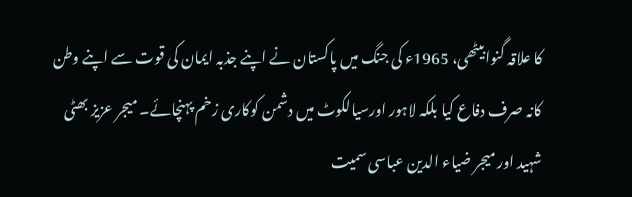کا علاقہ گنوابیٹھی، 1965ء کی جنگ میں پاکستان نے اپنے جذبہ ایمان کی قوت سے اپنے وطن کانہ صرف دفاع کیا بلکہ لاہور اورسیالکوٹ میں دشمن کوکاری زخم پہنچائے۔ میجر عزیز بھٹی شہید اور میجر ضیاء الدین عباسی سمیت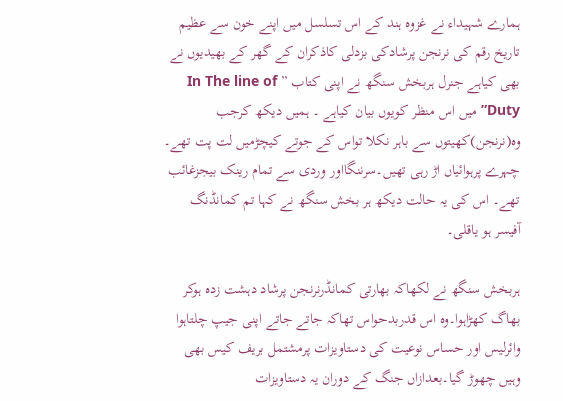ہمارے شہیداء نے غزوہ ہند کے اس تسلسل میں اپنے خون سے عظیم تاریخ رقم کی نرنجن پرشادکی بزدلی کاذکران کے گھر کے بھیدیوں نے بھی کیاہے جنرل ہربخش سنگھ نے اپنی کتاب ” In The line of Duty” میں اس منظر کویوں بیان کیاہے ۔ ہمیں دیکھ کرجب وہ(نرنجن)کھیتوں سے باہر نکلا تواس کے جوتے کیچڑمیں لت پت تھے۔ چہرے پرہوائیاں اڑ رہی تھیں۔سرننگااور وردی سے تمام رینک بیجزغائب تھے۔ اس کی یہ حالت دیکھ ہر بخش سنگھ نے کہا تم کمانڈنگ آفیسر ہو یاقلی۔

ہربخش سنگھ نے لکھاکہ بھارتی کمانڈرنرنجن پرشاد دہشت زدہ ہوکر بھاگ کھڑاہوا۔وہ اس قدربدحواس تھاکہ جاتے جاتے اپنی جیپ چلتاہوا وائرلیس اور حساس نوعیت کی دستاویزات پرمشتمل بریف کیس بھی وہیں چھوڑ گیا۔بعدازاں جنگ کے دوران یہ دستاویزات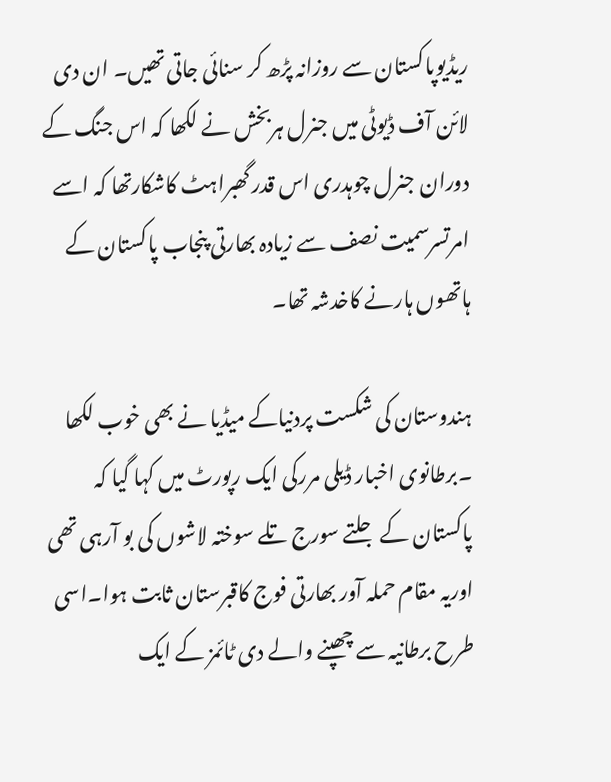ریڈیوپاکستان سے روزانہ پڑھ کر سنائی جاتی تھیں۔ ان دی لائن آف ڈیوٹی میں جنرل ہربخش نے لکھا کہ اس جنگ کے دوران جنرل چوہدری اس قدر گھبراہٹ کاشکارتھا کہ اسے امرتسرسمیت نصف سے زیادہ بھارتی پنجاب پاکستان کے ہاتھوں ہارنے کاخدشہ تھا۔

ہندوستان کی شکست پردنیاکے میڈیا نے بھی خوب لکھا ۔برطانوی اخبار ڈیلی مررکی ایک رپورٹ میں کہا گیا کہ پاکستان کے جلتے سورج تلے سوختہ لاشوں کی بو آرہی تھی اوریہ مقام حملہ آور بھارتی فوج کاقبرستان ثابت ہوا۔اسی طرح برطانیہ سے چھپنے والے دی ٹائمز کے ایک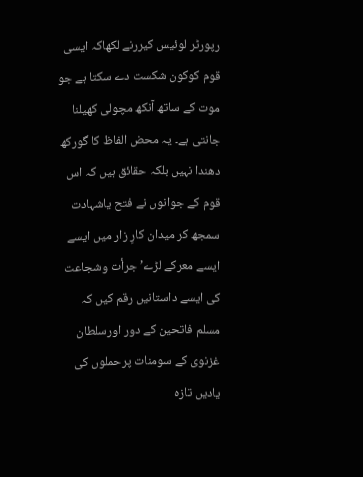رپورٹر لوئیس کیررنے لکھاکہ ایسی قوم کوکون شکست دے سکتا ہے جو موت کے ساتھ آنکھ مچولی کھیلنا جانتی ہے۔ یہ محض الفاظ کا گورکھ دھندا نہیں بلکہ حقائق ہیں کہ اس قوم کے جوانوں نے فتح یاشہادت سمجھ کر میدان کارِ زار میں ایسے ایسے معرکے لڑے’جرأت وشجاعت کی ایسے داستانیں رقم کیں کہ مسلم فاتحین کے دور اورسلطان غزنوی کے سومنات پرحملوں کی یادیں تازہ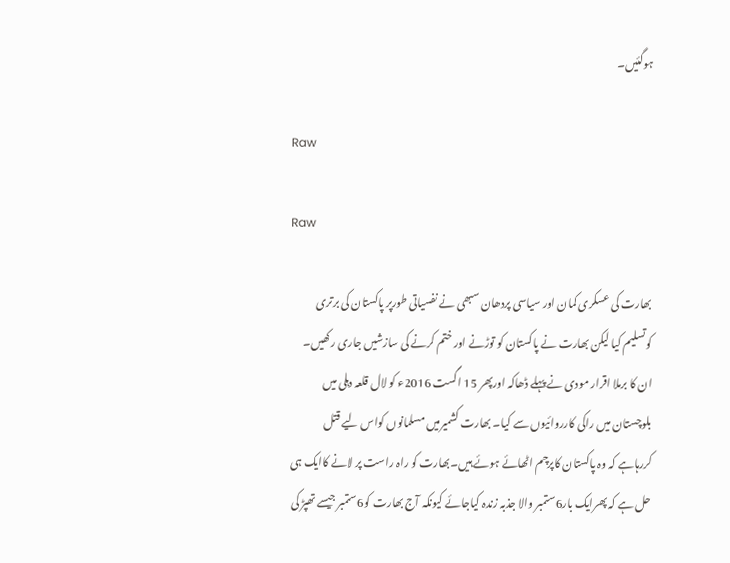ہوگئیں۔

Raw

Raw

بھارت کی عسکری کمان اور سیاسی پردھان سبھی نے نفسیاتی طورپر پاکستان کی برتری کوتسلیم کیا لیکن بھارت نے پاکستان کو توڑنے اور ختم کرنے کی سازشیں جاری رکھیں۔ ان کا برملا اقرار مودی نے پہلے ڈھاکہ اورپھر 15 اگست 2016ء کو لال قلعہ دہلی میں بلوچستان میں راکی کارروائیوں سے کیا۔ بھارت کشمیرمیں مسلمانوں کواس لیے قتل کررہاہے کہ وہ پاکستان کاپرچم اٹھائے ہوئے ہیں۔بھارت کو راہ راست پر لانے کاایک ہی حل ہے کہ پھرایک بار6ستمبر والا جذبہ زندہ کیاجائے کیونکہ آج بھارت کو6ستمبر جیسے تھپڑ کی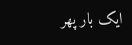ایک بار پھر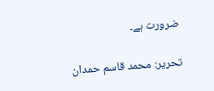ضرورت ہے۔

تحریر: محمد قاسم حمدان